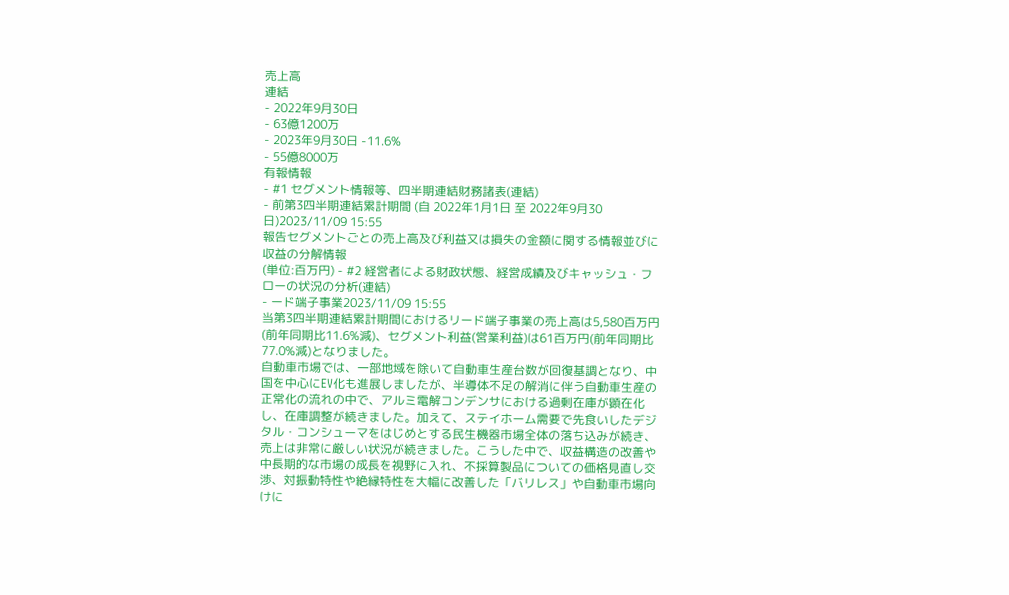売上高
連結
- 2022年9月30日
- 63億1200万
- 2023年9月30日 -11.6%
- 55億8000万
有報情報
- #1 セグメント情報等、四半期連結財務諸表(連結)
- 前第3四半期連結累計期間 (自 2022年1月1日 至 2022年9月30日)2023/11/09 15:55
報告セグメントごとの売上高及び利益又は損失の金額に関する情報並びに収益の分解情報
(単位:百万円) - #2 経営者による財政状態、経営成績及びキャッシュ・フローの状況の分析(連結)
- ード端子事業2023/11/09 15:55
当第3四半期連結累計期間におけるリード端子事業の売上高は5,580百万円(前年同期比11.6%減)、セグメント利益(営業利益)は61百万円(前年同期比77.0%減)となりました。
自動車市場では、一部地域を除いて自動車生産台数が回復基調となり、中国を中心にEV化も進展しましたが、半導体不足の解消に伴う自動車生産の正常化の流れの中で、アルミ電解コンデンサにおける過剰在庫が顕在化し、在庫調整が続きました。加えて、ステイホーム需要で先食いしたデジタル・コンシューマをはじめとする民生機器市場全体の落ち込みが続き、売上は非常に厳しい状況が続きました。こうした中で、収益構造の改善や中長期的な市場の成長を視野に入れ、不採算製品についての価格見直し交渉、対振動特性や絶縁特性を大幅に改善した「バリレス」や自動車市場向けに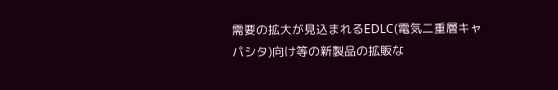需要の拡大が見込まれるEDLC(電気二重層キャパシタ)向け等の新製品の拡販な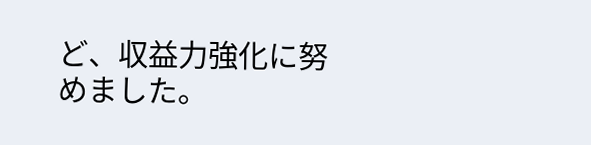ど、収益力強化に努めました。